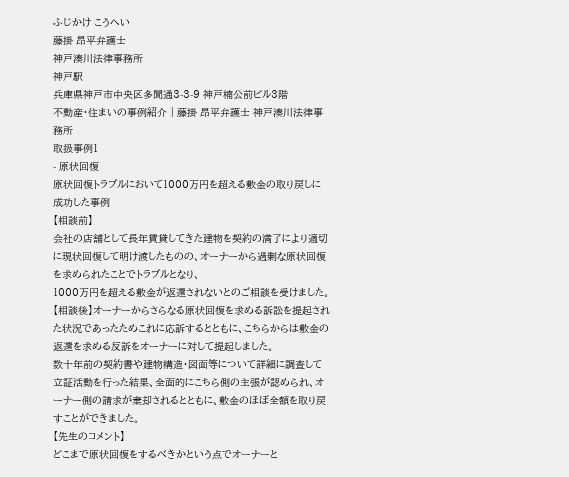ふじかけ こうへい
藤掛 昂平弁護士
神戸湊川法律事務所
神戸駅
兵庫県神戸市中央区多聞通3-3-9 神戸楠公前ビル3階
不動産・住まいの事例紹介 | 藤掛 昂平弁護士 神戸湊川法律事務所
取扱事例1
- 原状回復
原状回復トラブルにおいて1000万円を超える敷金の取り戻しに成功した事例
【相談前】
会社の店舗として長年賃貸してきた建物を契約の満了により適切に現状回復して明け渡したものの、オーナーから過剰な原状回復を求められたことでトラブルとなり、
1000万円を超える敷金が返還されないとのご相談を受けました。
【相談後】オーナーからさらなる原状回復を求める訴訟を提起された状況であったためこれに応訴するとともに、こちらからは敷金の返還を求める反訴をオーナーに対して提起しました。
数十年前の契約書や建物構造・図面等について詳細に調査して立証活動を行った結果、全面的にこちら側の主張が認められ、オーナー側の請求が棄却されるとともに、敷金のほぼ全額を取り戻すことができました。
【先生のコメント】
どこまで原状回復をするべきかという点でオーナーと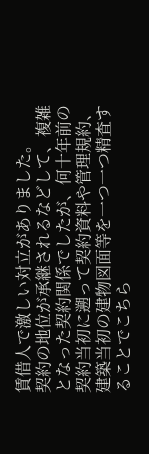賃借人で激しい対立がありました。
契約の地位が承継されるなどして、複雑となった契約関係でしたが、何十年前の契約当初に遡って契約資料や管理規約、建築当初の建物図面等を一つ一つ精査することでこちら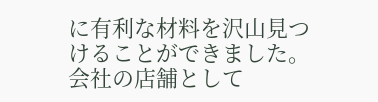に有利な材料を沢山見つけることができました。
会社の店舗として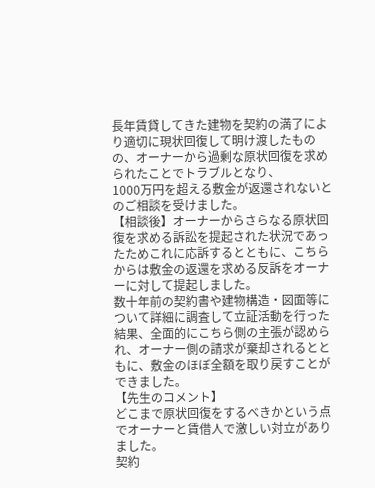長年賃貸してきた建物を契約の満了により適切に現状回復して明け渡したものの、オーナーから過剰な原状回復を求められたことでトラブルとなり、
1000万円を超える敷金が返還されないとのご相談を受けました。
【相談後】オーナーからさらなる原状回復を求める訴訟を提起された状況であったためこれに応訴するとともに、こちらからは敷金の返還を求める反訴をオーナーに対して提起しました。
数十年前の契約書や建物構造・図面等について詳細に調査して立証活動を行った結果、全面的にこちら側の主張が認められ、オーナー側の請求が棄却されるとともに、敷金のほぼ全額を取り戻すことができました。
【先生のコメント】
どこまで原状回復をするべきかという点でオーナーと賃借人で激しい対立がありました。
契約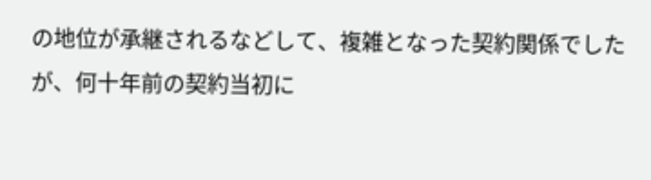の地位が承継されるなどして、複雑となった契約関係でしたが、何十年前の契約当初に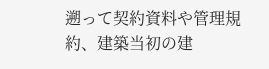遡って契約資料や管理規約、建築当初の建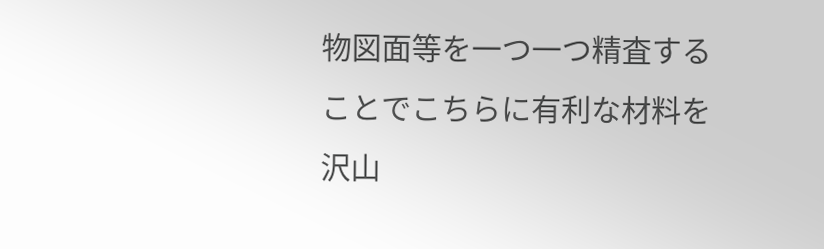物図面等を一つ一つ精査することでこちらに有利な材料を沢山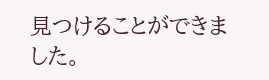見つけることができました。